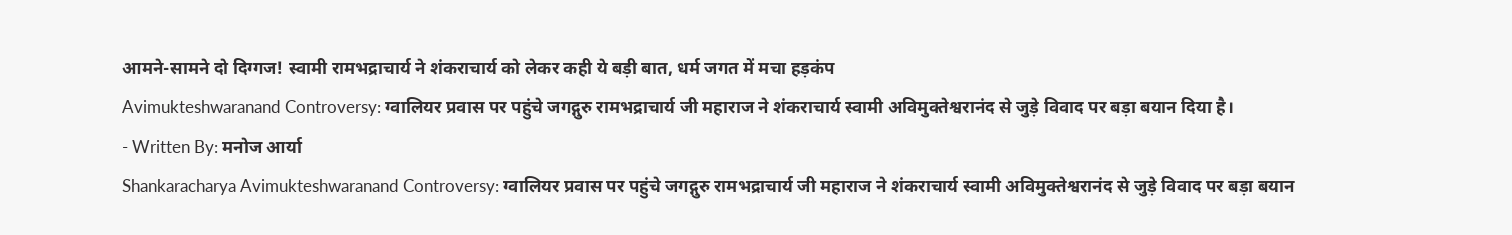आमने-सामने दो दिग्गज! स्वामी रामभद्राचार्य ने शंकराचार्य को लेकर कही ये बड़ी बात, धर्म जगत में मचा हड़कंप
Avimukteshwaranand Controversy: ग्वालियर प्रवास पर पहुंचे जगद्गुरु रामभद्राचार्य जी महाराज ने शंकराचार्य स्वामी अविमुक्तेश्वरानंद से जुड़े विवाद पर बड़ा बयान दिया है।
- Written By: मनोज आर्या
Shankaracharya Avimukteshwaranand Controversy: ग्वालियर प्रवास पर पहुंचे जगद्गुरु रामभद्राचार्य जी महाराज ने शंकराचार्य स्वामी अविमुक्तेश्वरानंद से जुड़े विवाद पर बड़ा बयान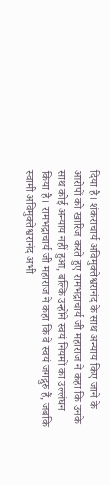दिया है। शंकराचार्य अविमुक्तेश्वरानंद के साथ अन्याय किए जाने के आरोपों को खारिज करते हुए रामभद्राचार्य जी महाराज ने कहा कि उनके साथ कोई अन्याय नहीं हुआ, बल्कि उन्होंने स्वयं नियमों का उल्लंघन किया है। रामभद्राचार्य जी महाराज ने कहा कि वे स्वयं जगद्गुरु हैं, जबकि स्वामी अविमुक्तेश्वरानंद अभी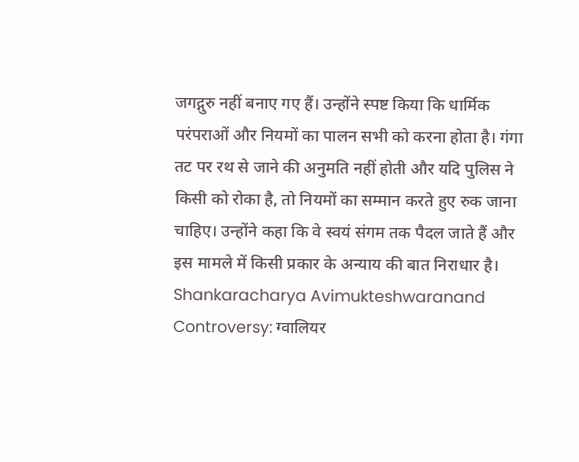जगद्गुरु नहीं बनाए गए हैं। उन्होंने स्पष्ट किया कि धार्मिक परंपराओं और नियमों का पालन सभी को करना होता है। गंगा तट पर रथ से जाने की अनुमति नहीं होती और यदि पुलिस ने किसी को रोका है, तो नियमों का सम्मान करते हुए रुक जाना चाहिए। उन्होंने कहा कि वे स्वयं संगम तक पैदल जाते हैं और इस मामले में किसी प्रकार के अन्याय की बात निराधार है।
Shankaracharya Avimukteshwaranand Controversy: ग्वालियर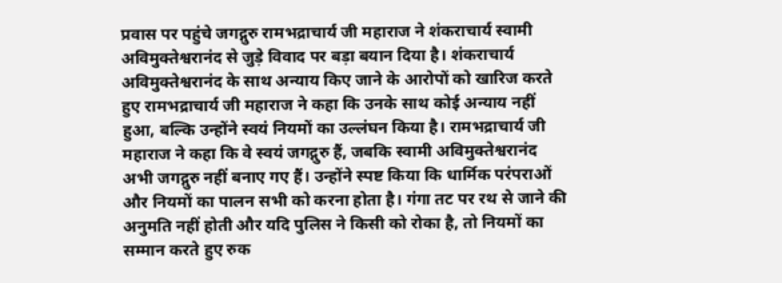प्रवास पर पहुंचे जगद्गुरु रामभद्राचार्य जी महाराज ने शंकराचार्य स्वामी अविमुक्तेश्वरानंद से जुड़े विवाद पर बड़ा बयान दिया है। शंकराचार्य अविमुक्तेश्वरानंद के साथ अन्याय किए जाने के आरोपों को खारिज करते हुए रामभद्राचार्य जी महाराज ने कहा कि उनके साथ कोई अन्याय नहीं हुआ, बल्कि उन्होंने स्वयं नियमों का उल्लंघन किया है। रामभद्राचार्य जी महाराज ने कहा कि वे स्वयं जगद्गुरु हैं, जबकि स्वामी अविमुक्तेश्वरानंद अभी जगद्गुरु नहीं बनाए गए हैं। उन्होंने स्पष्ट किया कि धार्मिक परंपराओं और नियमों का पालन सभी को करना होता है। गंगा तट पर रथ से जाने की अनुमति नहीं होती और यदि पुलिस ने किसी को रोका है, तो नियमों का सम्मान करते हुए रुक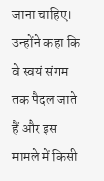जाना चाहिए। उन्होंने कहा कि वे स्वयं संगम तक पैदल जाते हैं और इस मामले में किसी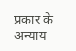प्रकार के अन्याय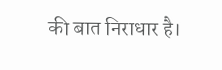की बात निराधार है।